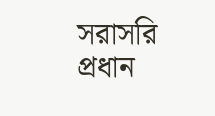সরাসরি প্রধান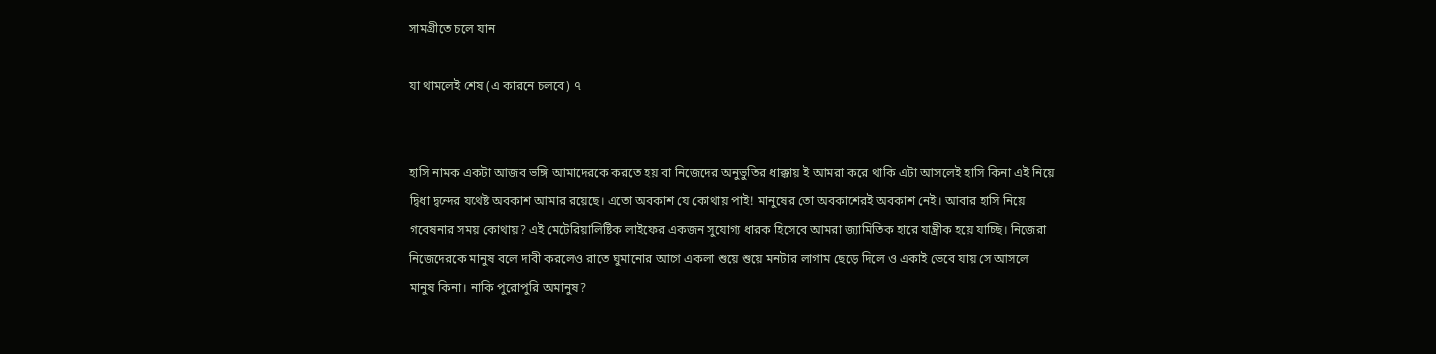সামগ্রীতে চলে যান

যা থামলেই শেষ (এ কারনে চলবে) ৭


হাসি নামক একটা আজব ভঙ্গি আমাদেরকে করতে হয় বা নিজেদের অনুভুতির ধাক্কায় ই আমরা করে থাকি এটা আসলেই হাসি কিনা এই নিয়ে দ্বিধা দ্বন্দের যথেষ্ট অবকাশ আমার রয়েছে। এতো অবকাশ যে কোথায় পাই! মানুষের তো অবকাশেরই অবকাশ নেই। আবার হাসি নিয়ে গবেষনার সময় কোথায়? এই মেটেরিয়ালিষ্টিক লাইফের একজন সুযোগ্য ধারক হিসেবে আমরা জ্যামিতিক হারে যান্ত্রীক হয়ে যাচ্ছি। নিজেরা নিজেদেরকে মানুষ বলে দাবী করলেও রাতে ঘুমানোর আগে একলা শুয়ে শুয়ে মনটার লাগাম ছেড়ে দিলে ও একাই ভেবে যায় সে আসলে মানুষ কিনা। নাকি পুরোপুরি অমানুষ?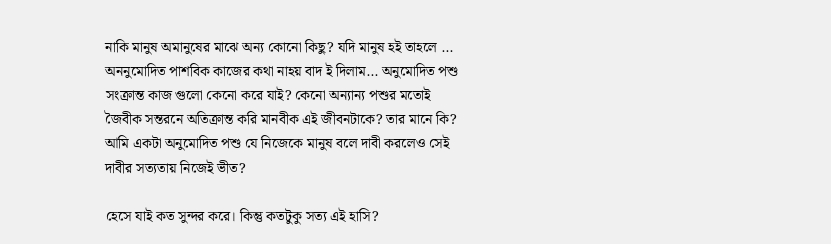নাকি মানুষ অমানুষের মাঝে অন্য কোনো কিছু? যদি মানুষ হই তাহলে ... অননুমোদিত পাশবিক কাজের কথা নাহয় বাদ ই দিলাম... অনুমোদিত পশু সংক্রান্ত কাজ গুলো কেনো করে যাই? কেনো অন্যান্য পশুর মতোই জৈবীক সন্তরনে অতিক্রান্ত করি মানবীক এই জীবনটাকে? তার মানে কি? আমি একটা অনুমোদিত পশু যে নিজেকে মানুষ বলে দাবী করলেও সেই দাবীর সত্যতায় নিজেই ভীত?

হেসে যাই কত সুন্দর করে। কিন্তু কতটুকু সত্য এই হাসি?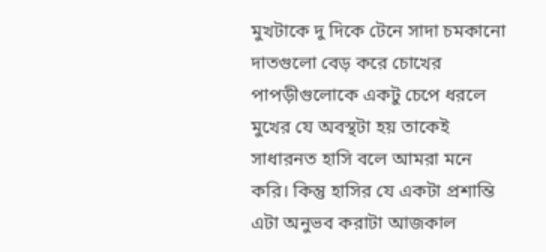মুখটাকে দু দিকে টেনে সাদা চমকানো দাতগুলো বেড় করে চোখের পাপড়ীগুলোকে একটু চেপে ধরলে মুখের যে অবস্থটা হয় তাকেই সাধারনত হাসি বলে আমরা মনে করি। কিন্তু হাসির যে একটা প্রশান্তি এটা অনুভব করাটা আজকাল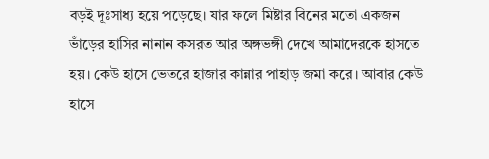বড়ই দূঃসাধ্য হয়ে পড়েছে। যার ফলে মিষ্টার বিনের মতো একজন ভাঁড়ের হাসির নানান কসরত আর অঙ্গভঙ্গী দেখে আমাদেরকে হাসতে হয়। কেউ হাসে ভেতরে হাজার কান্নার পাহাড় জমা করে। আবার কেউ হাসে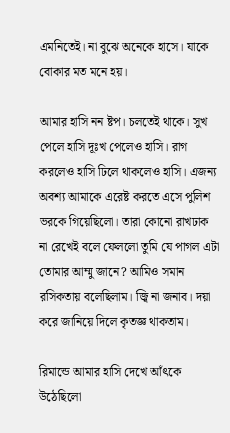এমনিতেই। না বুঝে অনেকে হাসে। যাকে বোকার মত মনে হয়।

আমার হাসি নন ষ্টপ। চলতেই থাকে। সুখ পেলে হাসি দূঃখ পেলেও হাসি। রাগ করলেও হাসি ঢিলে থাকলেও হাসি। এজন্য অবশ্য আমাকে এরেষ্ট করতে এসে পুলিশ ভরকে গিয়েছিলো। তারা কোনো রাখঢাক না রেখেই বলে ফেললো তুমি যে পাগল এটা তোমার আম্মু জানে? আমিও সমান রসিকতায় বলেছিলাম। জ্বি না জনাব। দয়া করে জানিয়ে দিলে কৃতজ্ঞ থাকতাম।

রিমান্ডে আমার হাসি দেখে আঁৎকে উঠেছিলো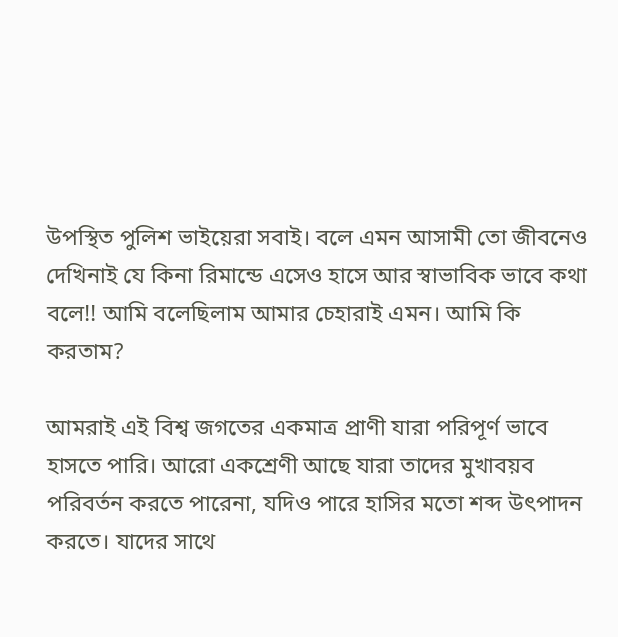উপস্থিত পুলিশ ভাইয়েরা সবাই। বলে এমন আসামী তো জীবনেও দেখিনাই যে কিনা রিমান্ডে এসেও হাসে আর স্বাভাবিক ভাবে কথা বলে!! আমি বলেছিলাম আমার চেহারাই এমন। আমি কি করতাম?

আমরাই এই বিশ্ব জগতের একমাত্র প্রাণী যারা পরিপূর্ণ ভাবে হাসতে পারি। আরো একশ্রেণী আছে যারা তাদের মুখাবয়ব পরিবর্তন করতে পারেনা, যদিও পারে হাসির মতো শব্দ উৎপাদন করতে। যাদের সাথে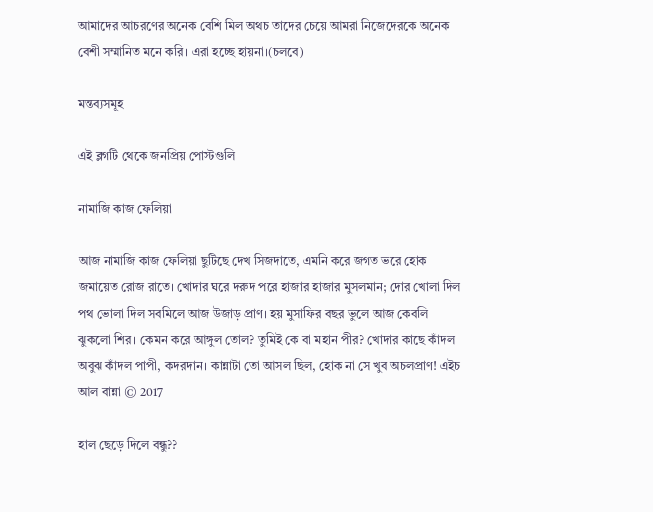আমাদের আচরণের অনেক বেশি মিল অথচ তাদের চেয়ে আমরা নিজেদেরকে অনেক বেশী সম্মানিত মনে করি। এরা হচ্ছে হায়না।(চলবে)

মন্তব্যসমূহ

এই ব্লগটি থেকে জনপ্রিয় পোস্টগুলি

নামাজি কাজ ফেলিয়া

আজ নামাজি কাজ ফেলিয়া ছুটিছে দেখ সিজদাতে, এমনি করে জগত ভরে হোক জমায়েত রোজ রাতে। খোদার ঘরে দরুদ পরে হাজার হাজার মুসলমান; দোর খোলা দিল পথ ভোলা দিল সবমিলে আজ উজাড় প্রাণ। হয় মুসাফির বছর ভুলে আজ কেবলি ঝুকলো শির। কেমন করে আঙ্গুল তোল? তুমিই কে বা মহান পীর? খোদার কাছে কাঁদল অবুঝ কাঁদল পাপী, কদরদান। কান্নাটা তো আসল ছিল, হোক না সে খুব অচলপ্রাণ! এইচ আল বান্না © 2017

হাল ছেড়ে দিলে বন্ধু??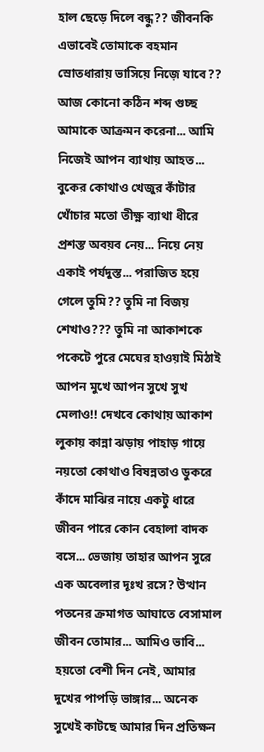হাল ছেড়ে দিলে বন্ধু?? জীবনকি এভাবেই তোমাকে বহমান স্রোতধারায় ভাসিয়ে নিজ়ে যাবে?? আজ কোনো কঠিন শব্দ গুচ্ছ আমাকে আক্রমন করেনা... আমি নিজেই আপন ব্যাথায় আহত... বুকের কোথাও খেজুর কাঁটার খোঁচার মতো তীক্ষ্ণ ব্যাথা ধীরে প্রশস্ত অবয়ব নেয়... নিয়ে নেয় একাই পর্যদুস্ত... পরাজিত হয়ে গেলে তুমি?? তুমি না বিজয় শেখাও??? তুমি না আকাশকে পকেটে পুরে মেঘের হাওয়াই মিঠাই আপন মুখে আপন সুখে সুখ মেলাও!! দেখবে কোথায় আকাশ লুকায় কান্না ঝড়ায় পাহাড় গায়ে নয়তো কোথাও বিষন্নতাও ডুকরে কাঁদে মাঝির নায়ে একটু ধারে জীবন পারে কোন বেহালা বাদক বসে... ভেজায় তাহার আপন সুরে এক অবেলার দূঃখ রসে? উত্থান পতনের ক্রমাগত আঘাতে বেসামাল জীবন তোমার... আমিও ভাবি... হয়তো বেশী দিন নেই, আমার দুখের পাপড়ি ভাঙ্গার... অনেক সুখেই কাটছে আমার দিন প্রতিক্ষন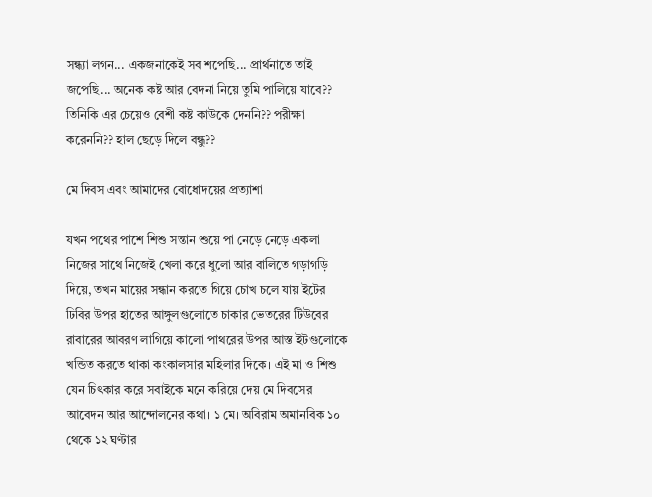সন্ধ্যা লগন... একজনাকেই সব শপেছি... প্রার্থনাতে তাই জপেছি... অনেক কষ্ট আর বেদনা নিয়ে তুমি পালিয়ে যাবে?? তিনিকি এর চেয়েও বেশী কষ্ট কাউকে দেননি?? পরীক্ষা করেননি?? হাল ছেড়ে দিলে বন্ধু??

মে দিবস এবং আমাদের বোধোদয়ের প্রত্যাশা

যখন পথের পাশে শিশু সন্তান শুয়ে পা নেড়ে নেড়ে একলা নিজের সাথে নিজেই খেলা করে ধুলো আর বালিতে গড়াগড়ি দিয়ে, তখন মায়ের সন্ধান করতে গিয়ে চোখ চলে যায় ইটের ঢিবির উপর হাতের আঙ্গুলগুলোতে চাকার ভেতরের টিউবের রাবারের আবরণ লাগিয়ে কালো পাথরের উপর আস্ত ইটগুলোকে খন্ডিত করতে থাকা কংকালসার মহিলার দিকে। এই মা ও শিশু যেন চিৎকার করে সবাইকে মনে করিয়ে দেয় মে দিবসের আবেদন আর আন্দোলনের কথা। ১ মে। অবিরাম অমানবিক ১০ থেকে ১২ ঘণ্টার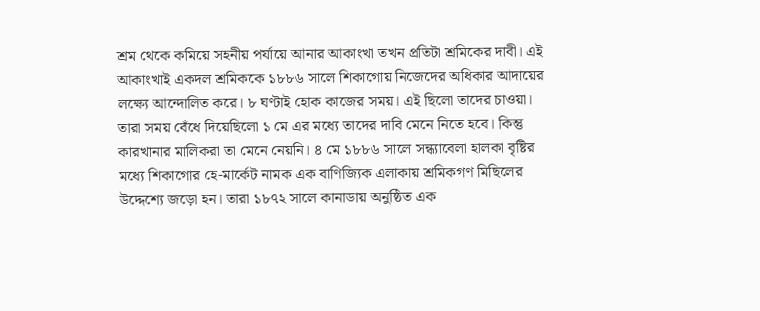শ্রম থেকে কমিয়ে সহনীয় পর্যায়ে আনার আকাংখা তখন প্রতিটা শ্রমিকের দাবী। এই আকাংখাই একদল শ্রমিককে ১৮৮৬ সালে শিকাগোয় নিজেদের অধিকার আদায়ের লক্ষ্যে আন্দোলিত করে। ৮ ঘণ্টাই হোক কাজের সময়। এই ছিলো তাদের চাওয়া। তারা সময় বেঁধে দিয়েছিলো ১ মে এর মধ্যে তাদের দাবি মেনে নিতে হবে। কিন্তু কারখানার মালিকরা তা মেনে নেয়নি। ৪ মে ১৮৮৬ সালে সন্ধ্যাবেলা হালকা বৃষ্টির মধ্যে শিকাগোর হে-মার্কেট নামক এক বাণিজ্যিক এলাকায় শ্রমিকগণ মিছিলের উদ্দেশ্যে জড়ো হন। তারা ১৮৭২ সালে কানাডায় অনুষ্ঠিত এক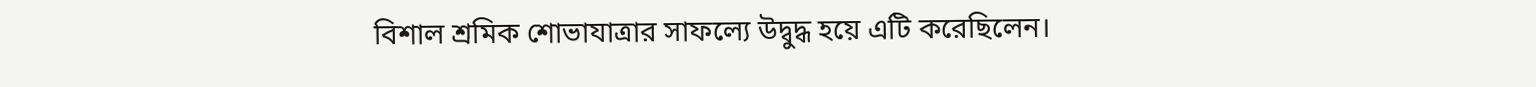বিশাল শ্রমিক শোভাযাত্রার সাফল্যে উদ্বুদ্ধ হয়ে এটি করেছিলেন।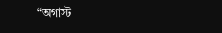“অগাস্ট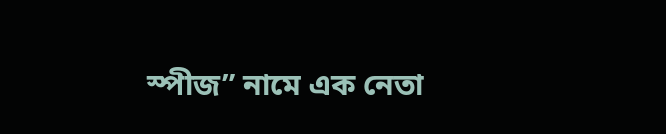স্পীজ” নামে এক নেতা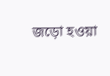জড়ো হওয়া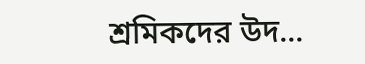শ্রমিকদের উদ...